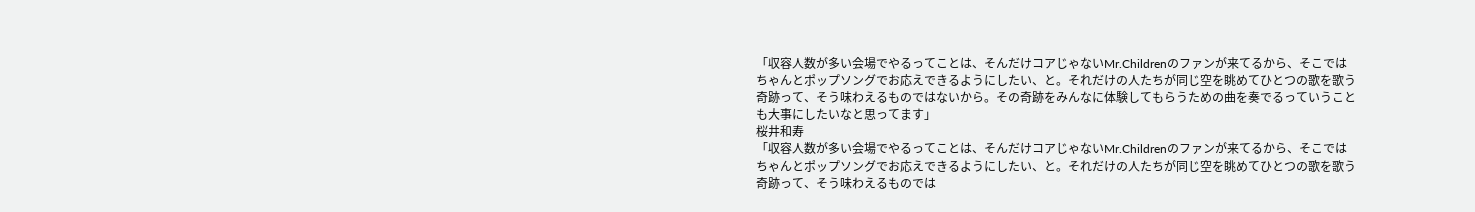「収容人数が多い会場でやるってことは、そんだけコアじゃないMr.Childrenのファンが来てるから、そこではちゃんとポップソングでお応えできるようにしたい、と。それだけの人たちが同じ空を眺めてひとつの歌を歌う奇跡って、そう味わえるものではないから。その奇跡をみんなに体験してもらうための曲を奏でるっていうことも大事にしたいなと思ってます」
桜井和寿
「収容人数が多い会場でやるってことは、そんだけコアじゃないMr.Childrenのファンが来てるから、そこではちゃんとポップソングでお応えできるようにしたい、と。それだけの人たちが同じ空を眺めてひとつの歌を歌う奇跡って、そう味わえるものでは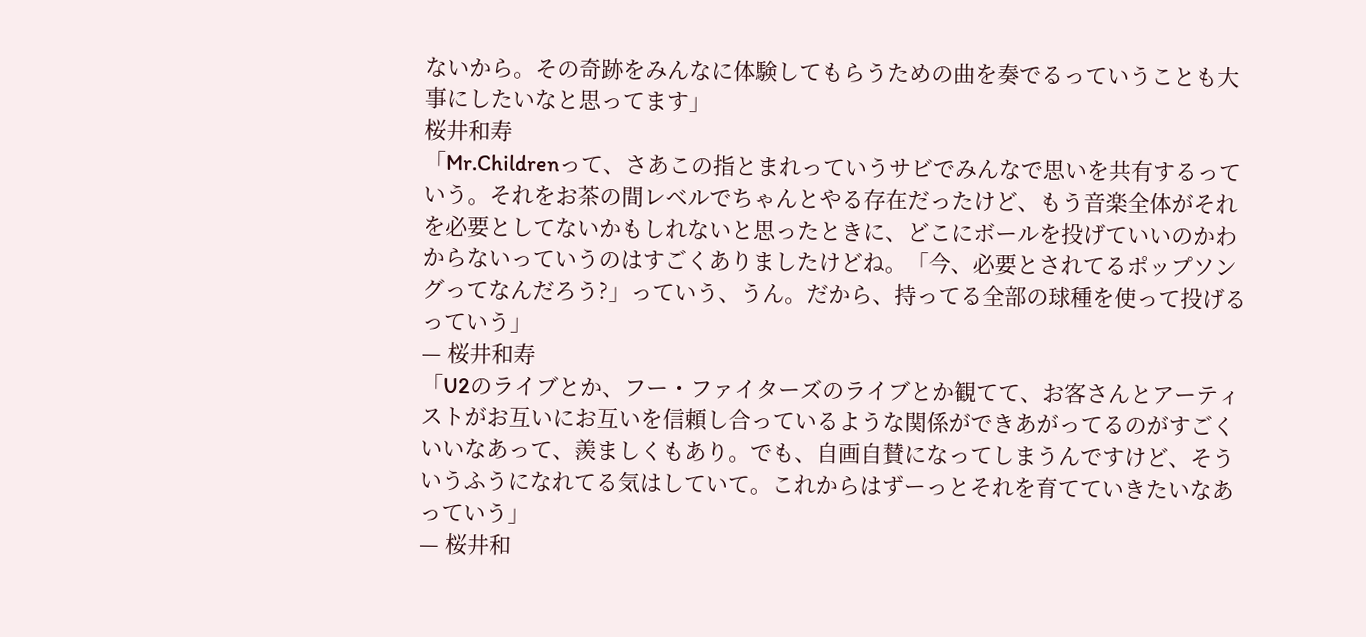ないから。その奇跡をみんなに体験してもらうための曲を奏でるっていうことも大事にしたいなと思ってます」
桜井和寿
「Mr.Childrenって、さあこの指とまれっていうサビでみんなで思いを共有するっていう。それをお茶の間レベルでちゃんとやる存在だったけど、もう音楽全体がそれを必要としてないかもしれないと思ったときに、どこにボールを投げていいのかわからないっていうのはすごくありましたけどね。「今、必要とされてるポップソングってなんだろう?」っていう、うん。だから、持ってる全部の球種を使って投げるっていう」
— 桜井和寿
「U2のライブとか、フー・ファイターズのライブとか観てて、お客さんとアーティストがお互いにお互いを信頼し合っているような関係ができあがってるのがすごくいいなあって、羨ましくもあり。でも、自画自賛になってしまうんですけど、そういうふうになれてる気はしていて。これからはずーっとそれを育てていきたいなあっていう」
— 桜井和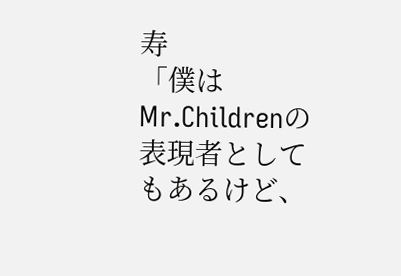寿
「僕はMr.Childrenの表現者としてもあるけど、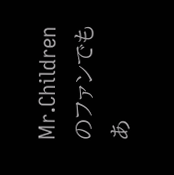Mr.Childrenのファンでもあ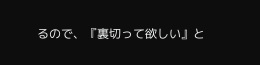るので、『裏切って欲しい』と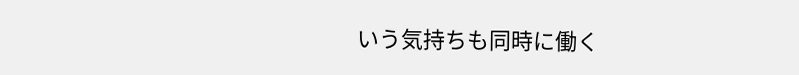いう気持ちも同時に働く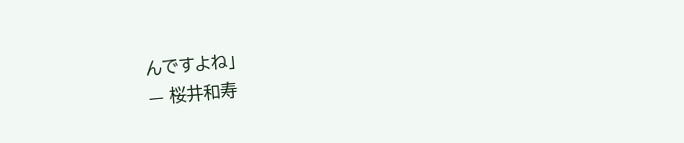んですよね」
— 桜井和寿